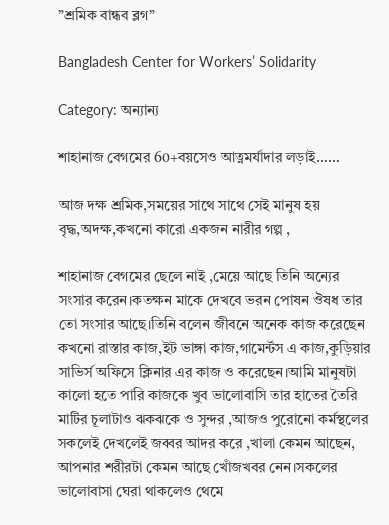”শ্রমিক বান্ধব ব্লগ”

Bangladesh Center for Workers’ Solidarity

Category: অন্যান্য

শাহানাজ বেগমের 60+বয়সেও আত্নমর্যাদার লড়াই……

আজ দক্ষ শ্রমিক,সময়ের সাথে সাথে সেই মানুষ হয় বৃদ্ধ,অদক্ষ,কখনো কারো একজন নারীর গল্প ,

শাহানাজ বেগমের ছেলে নাই ,মেয়ে আছে তিনি অন্যের সংসার করেন।কতক্ষন মাকে দেখবে ভরন পোষন ঔষধ তার তো সংসার আছে।তিনি বলেন জীবনে অনেক কাজ করেছেন কখনো রাস্তার কাজ,ইট ভাঙ্গা কাজ,গামের্ন্টস এ কাজ,কুড়িয়ার সাভির্স অফিসে ক্লিনার এর কাজ ও করেছেন।আমি মানুষটা কালো হতে পারি কাজকে খুব ভালোবাসি তার হাতের তৈরি মাটির চূলাটাও ঝকঝকে ও সুন্দর ,আজও পুরোনো কর্মস্থলের সকলেই দেখলেই জব্বর আদর করে ,খালা কেমন আছেন, আপনার শরীরটা কেমন আছে খোঁজখবর নেন।সকলের ভালোবাসা ঘেরা থাকলেও থেমে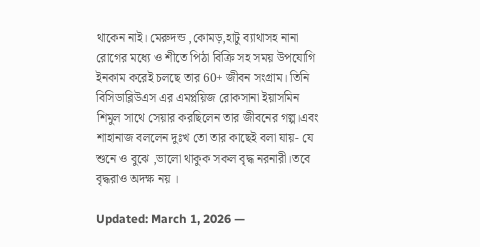থাকেন নাই। মেরুদন্ড ,কোমড়,হাটু ব্যাথাসহ নানা রোগের মধ্যে ও শীতে পিঠা বিক্রি সহ সময় উপযোগি ইনকাম করেই চলছে তার 60+ জীবন সংগ্রাম। তিনি বিসিডাব্লিউএস এর এমপ্লয়িজ রোকসানা ইয়াসমিন শিমুল সাথে সেয়ার করছিলেন তার জীবনের গল্প।এবং শাহানাজ বললেন দুঃখ তো তার কাছেই বলা যায়- যে শুনে ও বুঝে ,ভালো থাকুক সকল বৃদ্ধ নরনারী।তবে বৃদ্ধরাও অদক্ষ নয় ।

Updated: March 1, 2026 —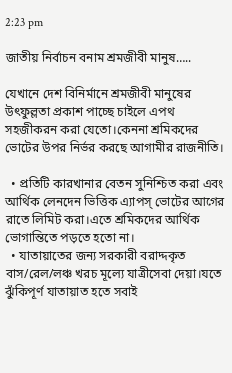2:23 pm

জাতীয় নির্বাচন বনাম শ্রমজীবী মানুষ…..

যেখানে দেশ বিনির্মানে শ্রমজীবী মানুষের উৎফুল্লতা প্রকাশ পাচ্ছে চাইলে এপথ সহজীকরন করা যেতো।কেননা শ্রমিকদের ভোটের উপর নির্ভর করছে আগামীর রাজনীতি।

  • প্রতিটি কারখানার বেতন সুনিশ্চিত করা এবং আর্থিক লেনদেন ভিত্তিক এ্যাপস্ ভোটের আগের রাতে লিমিট করা।এতে শ্রমিকদের আর্থিক ভোগান্তিতে পড়তে হতো না।
  • যাতায়াতের জন্য সরকারী বরাদ্দকৃত বাস/রেল/লঞ্চ খরচ মূল্যে যাত্রীসেবা দেয়া।যতে ঝুঁকিপূর্ণ যাতায়াত হতে সবাই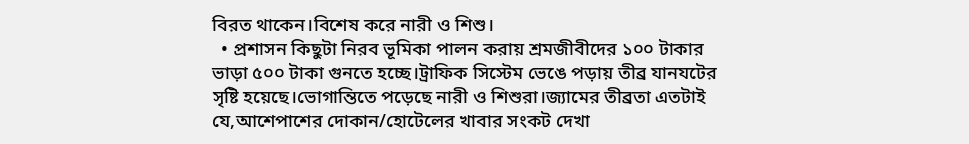বিরত থাকেন।বিশেষ করে নারী ও শিশু।
  • প্রশাসন কিছুটা নিরব ভূমিকা পালন করায় শ্রমজীবীদের ১০০ টাকার ভাড়া ৫০০ টাকা গুনতে হচ্ছে।ট্রাফিক সিস্টেম ভেঙে পড়ায় তীব্র যানযটের সৃষ্টি হয়েছে।ভোগান্তিতে পড়েছে নারী ও শিশুরা।জ্যামের তীব্রতা এতটাই যে,আশেপাশের দোকান/হোটেলের খাবার সংকট দেখা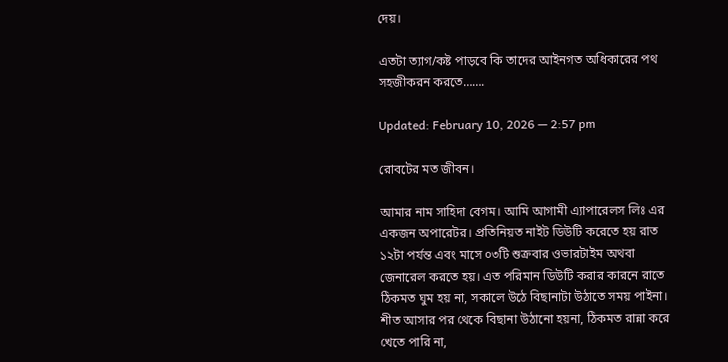দেয়।

এতটা ত্যাগ/কষ্ট পাড়বে কি তাদের আইনগত অধিকারের পথ সহজীকরন করতে…….

Updated: February 10, 2026 — 2:57 pm

রোবটের মত জীবন।

আমার নাম সাহিদা বেগম। আমি আগামী এ্যাপারেলস লিঃ এর একজন অপারেটর। প্রতিনিয়ত নাইট ডিউটি করেতে হয় রাত ১২টা পর্যন্ত এবং মাসে ০৩টি শুক্রবার ওভারটাইম অথবা জেনারেল করতে হয়। এত পরিমান ডিউটি করার কারনে রাতে ঠিকমত ঘুম হয় না, সকালে উঠে বিছানাটা উঠাতে সময় পাইনা। শীত আসার পর থেকে বিছানা উঠানো হয়না, ঠিকমত রান্না করে খেতে পারি না,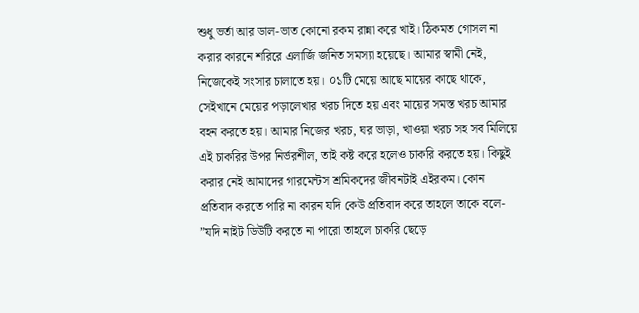শুধু ভর্তা আর ডাল-ভাত কোনো রকম রান্না করে খাই। ঠিকমত গোসল না করার কারনে শরিরে এলার্জি জনিত সমস্যা হয়েছে। আমার স্বামী নেই, নিজেকেই সংসার চালাতে হয়। ০১টি মেয়ে আছে মায়ের কাছে থাকে, সেইখানে মেয়ের পড়ালেখার খরচ দিতে হয় এবং মায়ের সমস্ত খরচ আমার বহন করতে হয়। আমার নিজের খরচ, ঘর ভাড়া, খাওয়া খরচ সহ সব মিলিয়ে এই চাকরির উপর নির্ভরশীল, তাই কষ্ট করে হলেও চাকরি করতে হয়। কিছুই করার নেই আমাদের গারমেন্টস শ্রমিকদের জীবনটাই এইরকম। কোন প্রতিবাদ করতে পারি না কারন যদি কেউ প্রতিবাদ করে তাহলে তাকে বলে- ”যদি নাইট ডিউটি করতে না পারো তাহলে চাকরি ছেড়ে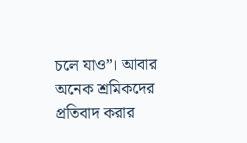চলে যাও”। আবার অনেক শ্রমিকদের প্রতিবাদ করার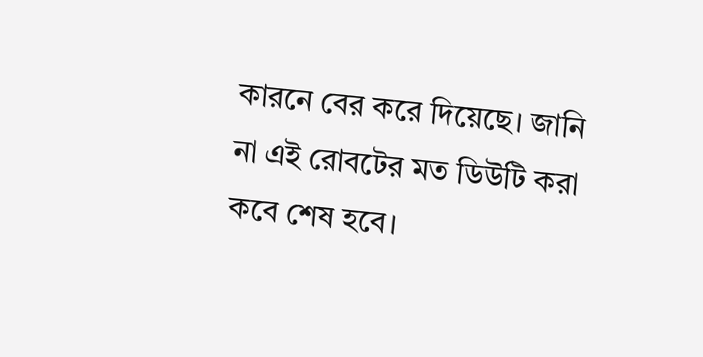কারনে বের করে দিয়েছে। জানি না এই রোবটের মত ডিউটি করা কবে শেষ হবে।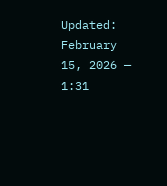Updated: February 15, 2026 — 1:31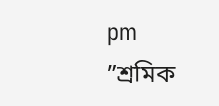pm
”শ্রমিক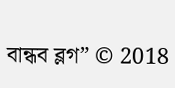বান্ধব ব্লগ” © 2018